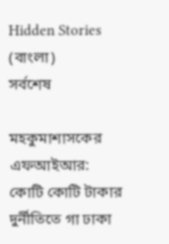Hidden Stories (বাংলা)
সর্বশেষ

মহকুমাশাসকের এফআইআর: কোটি কোটি টাকার দুর্নীতিতে গা ঢাকা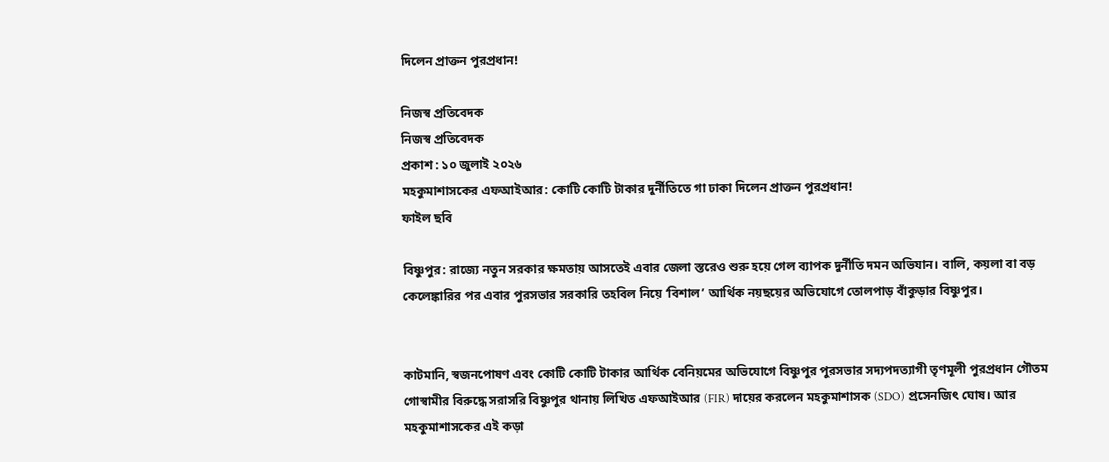দিলেন প্রাক্তন পুরপ্রধান!

নিজস্ব প্রতিবেদক
নিজস্ব প্রতিবেদক
প্রকাশ : ১০ জুলাই ২০২৬
মহকুমাশাসকের এফআইআর: কোটি কোটি টাকার দুর্নীতিতে গা ঢাকা দিলেন প্রাক্তন পুরপ্রধান!
ফাইল ছবি

বিষ্ণুপুর: রাজ্যে নতুন সরকার ক্ষমতায় আসতেই এবার জেলা স্তরেও শুরু হয়ে গেল ব্যাপক দুর্নীতি দমন অভিযান। বালি, কয়লা বা বড় কেলেঙ্কারির পর এবার পুরসভার সরকারি তহবিল নিয়ে ‘বিশাল’ আর্থিক নয়ছয়ের অভিযোগে তোলপাড় বাঁকুড়ার বিষ্ণুপুর।


কাটমানি, স্বজনপোষণ এবং কোটি কোটি টাকার আর্থিক বেনিয়মের অভিযোগে বিষ্ণুপুর পুরসভার সদ্যপদত্যাগী তৃণমূলী পুরপ্রধান গৌতম গোস্বামীর বিরুদ্ধে সরাসরি বিষ্ণুপুর থানায় লিখিত এফআইআর (FIR) দায়ের করলেন মহকুমাশাসক (SDO) প্রসেনজিৎ ঘোষ। আর মহকুমাশাসকের এই কড়া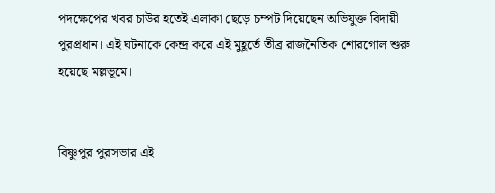পদক্ষেপের খবর চাউর হতেই এলাকা ছেড়ে চম্পট দিয়েছেন অভিযুক্ত বিদায়ী পুরপ্রধান। এই ঘটনাকে কেন্দ্র করে এই মুহূর্তে তীব্র রাজনৈতিক শোরগোল শুরু হয়েছে মল্লভূমে।


বিষ্ণুপুর পুরসভার এই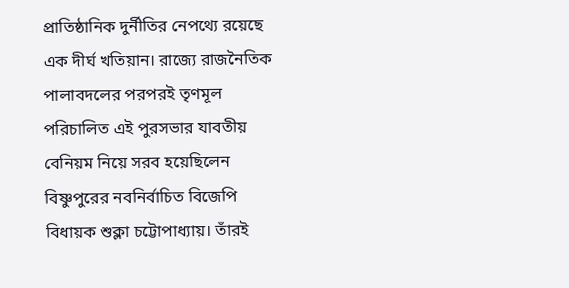প্রাতিষ্ঠানিক দুর্নীতির নেপথ্যে রয়েছে এক দীর্ঘ খতিয়ান। রাজ্যে রাজনৈতিক পালাবদলের পরপরই তৃণমূল পরিচালিত এই পুরসভার যাবতীয় বেনিয়ম নিয়ে সরব হয়েছিলেন বিষ্ণুপুরের নবনির্বাচিত বিজেপি বিধায়ক শুক্লা চট্টোপাধ্যায়। তাঁরই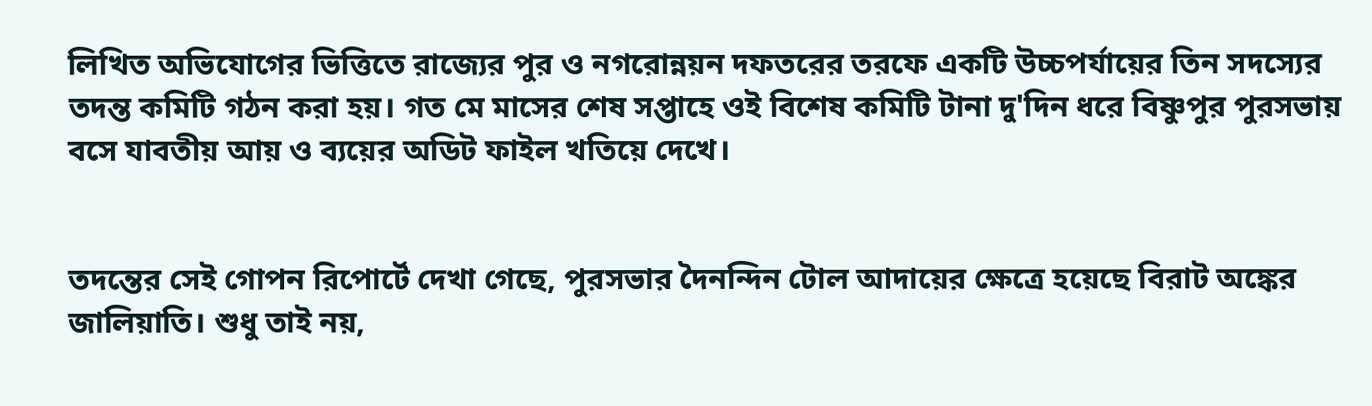লিখিত অভিযোগের ভিত্তিতে রাজ্যের পুর ও নগরোন্নয়ন দফতরের তরফে একটি উচ্চপর্যায়ের তিন সদস্যের তদন্ত কমিটি গঠন করা হয়। গত মে মাসের শেষ সপ্তাহে ওই বিশেষ কমিটি টানা দু'দিন ধরে বিষ্ণুপুর পুরসভায় বসে যাবতীয় আয় ও ব্যয়ের অডিট ফাইল খতিয়ে দেখে।


তদন্তের সেই গোপন রিপোর্টে দেখা গেছে, পুরসভার দৈনন্দিন টোল আদায়ের ক্ষেত্রে হয়েছে বিরাট অঙ্কের জালিয়াতি। শুধু তাই নয়,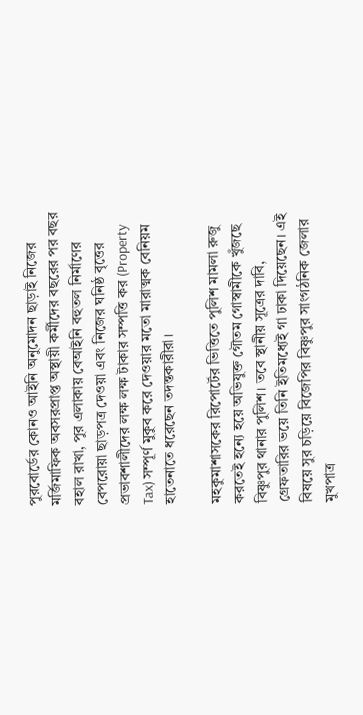পুরবোর্ডের কোনও আইনি অনুমোদন ছাড়াই নিজের মর্জিমাফিক অবসরপ্রাপ্ত অস্থায়ী কর্মীদের বছরের পর বছর বহাল রাখা, পুর এলাকায় বেআইনি বহুতল নির্মাণের বেপরোয়া ছাড়পত্র দেওয়া এবং নিজের ঘনিষ্ঠ বৃত্তের প্রভাবশালীদের লক্ষ লক্ষ টাকার সম্পত্তি কর (Property Tax) সম্পূর্ণ মুকুব করে দেওয়ার মতো মারাত্মক বেনিয়ম হাতেনাতে ধরেছেন তদন্তকারীরা।

মহকুমাশাসকের রিপোর্টের ভিত্তিতে পুলিশ মামলা রুজু করতেই হন্যে হয়ে অভিযুক্ত গৌতম গোস্বামীকে খুঁজছে বিষ্ণুপুর থানার পুলিশ। তবে স্থানীয় সূত্রের দাবি, গ্রেফতারির ভয়ে তিনি ইতিমধ্যেই গা ঢাকা দিয়েছেন। এই বিষয়ে সুর চড়িয়ে বিজেপির বিষ্ণুপুর সাংগঠনিক জেলার মুখপাত্র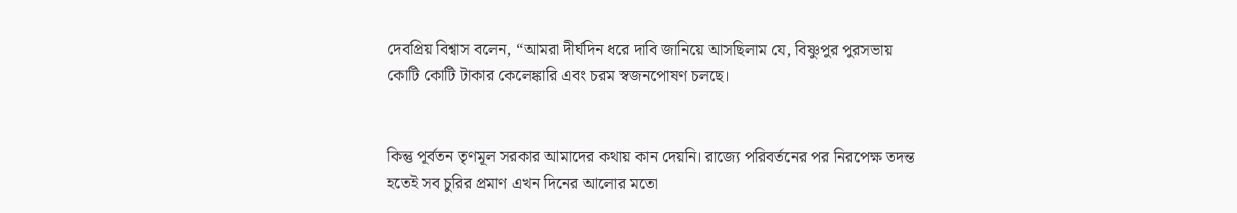দেবপ্রিয় বিশ্বাস বলেন, “আমরা দীর্ঘদিন ধরে দাবি জানিয়ে আসছিলাম যে, বিষ্ণুপুর পুরসভায় কোটি কোটি টাকার কেলেঙ্কারি এবং চরম স্বজনপোষণ চলছে।


কিন্তু পূর্বতন তৃণমূল সরকার আমাদের কথায় কান দেয়নি। রাজ্যে পরিবর্তনের পর নিরপেক্ষ তদন্ত হতেই সব চুরির প্রমাণ এখন দিনের আলোর মতো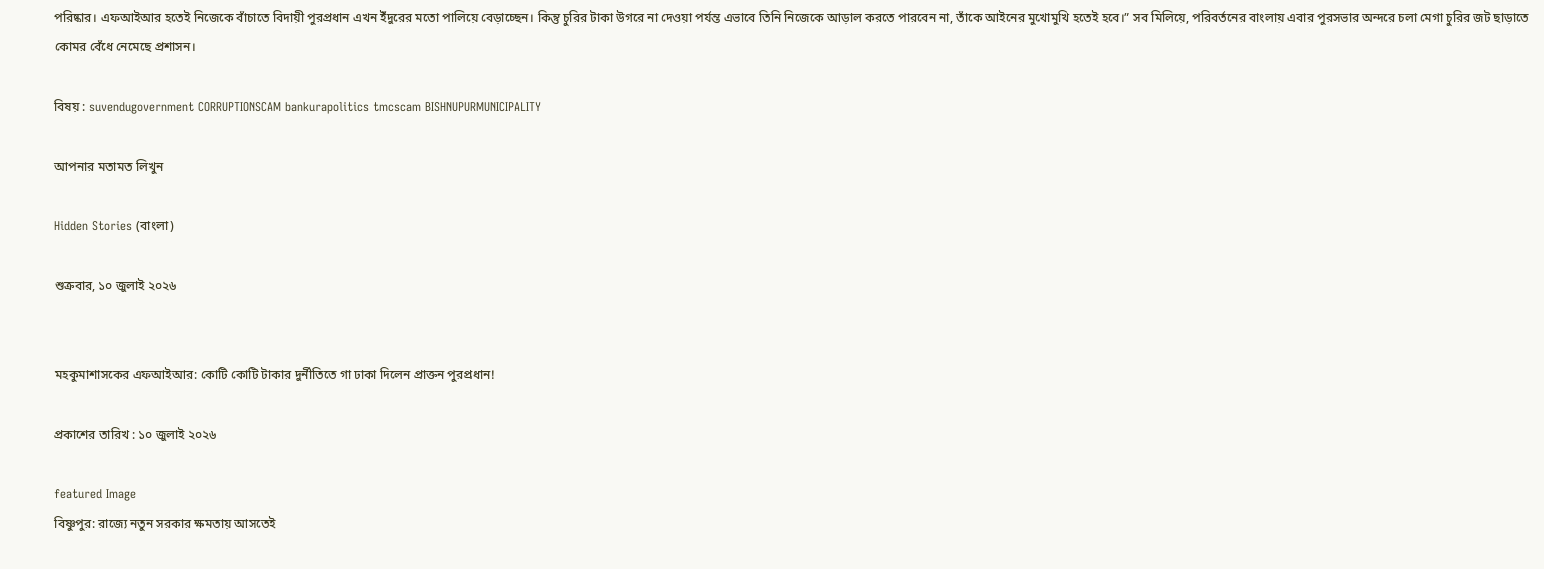পরিষ্কার। এফআইআর হতেই নিজেকে বাঁচাতে বিদায়ী পুরপ্রধান এখন ইঁদুরের মতো পালিয়ে বেড়াচ্ছেন। কিন্তু চুরির টাকা উগরে না দেওয়া পর্যন্ত এভাবে তিনি নিজেকে আড়াল করতে পারবেন না, তাঁকে আইনের মুখোমুখি হতেই হবে।” সব মিলিয়ে, পরিবর্তনের বাংলায় এবার পুরসভার অন্দরে চলা মেগা চুরির জট ছাড়াতে কোমর বেঁধে নেমেছে প্রশাসন।

বিষয় : suvendugovernment CORRUPTIONSCAM bankurapolitics tmcscam BISHNUPURMUNICIPALITY

আপনার মতামত লিখুন

Hidden Stories (বাংলা)

শুক্রবার, ১০ জুলাই ২০২৬


মহকুমাশাসকের এফআইআর: কোটি কোটি টাকার দুর্নীতিতে গা ঢাকা দিলেন প্রাক্তন পুরপ্রধান!

প্রকাশের তারিখ : ১০ জুলাই ২০২৬

featured Image
বিষ্ণুপুর: রাজ্যে নতুন সরকার ক্ষমতায় আসতেই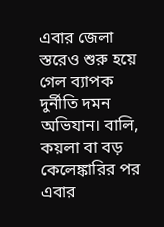এবার জেলা স্তরেও শুরু হয়ে গেল ব্যাপক দুর্নীতি দমন অভিযান। বালি, কয়লা বা বড় কেলেঙ্কারির পর এবার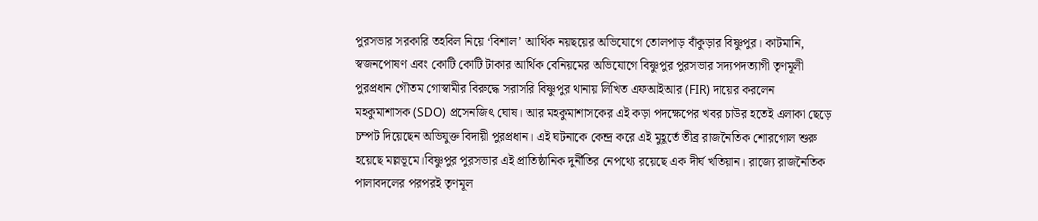পুরসভার সরকারি তহবিল নিয়ে ‘বিশাল’ আর্থিক নয়ছয়ের অভিযোগে তোলপাড় বাঁকুড়ার বিষ্ণুপুর। কাটমানি, স্বজনপোষণ এবং কোটি কোটি টাকার আর্থিক বেনিয়মের অভিযোগে বিষ্ণুপুর পুরসভার সদ্যপদত্যাগী তৃণমূলী পুরপ্রধান গৌতম গোস্বামীর বিরুদ্ধে সরাসরি বিষ্ণুপুর থানায় লিখিত এফআইআর (FIR) দায়ের করলেন মহকুমাশাসক (SDO) প্রসেনজিৎ ঘোষ। আর মহকুমাশাসকের এই কড়া পদক্ষেপের খবর চাউর হতেই এলাকা ছেড়ে চম্পট দিয়েছেন অভিযুক্ত বিদায়ী পুরপ্রধান। এই ঘটনাকে কেন্দ্র করে এই মুহূর্তে তীব্র রাজনৈতিক শোরগোল শুরু হয়েছে মল্লভূমে।বিষ্ণুপুর পুরসভার এই প্রাতিষ্ঠানিক দুর্নীতির নেপথ্যে রয়েছে এক দীর্ঘ খতিয়ান। রাজ্যে রাজনৈতিক পালাবদলের পরপরই তৃণমূল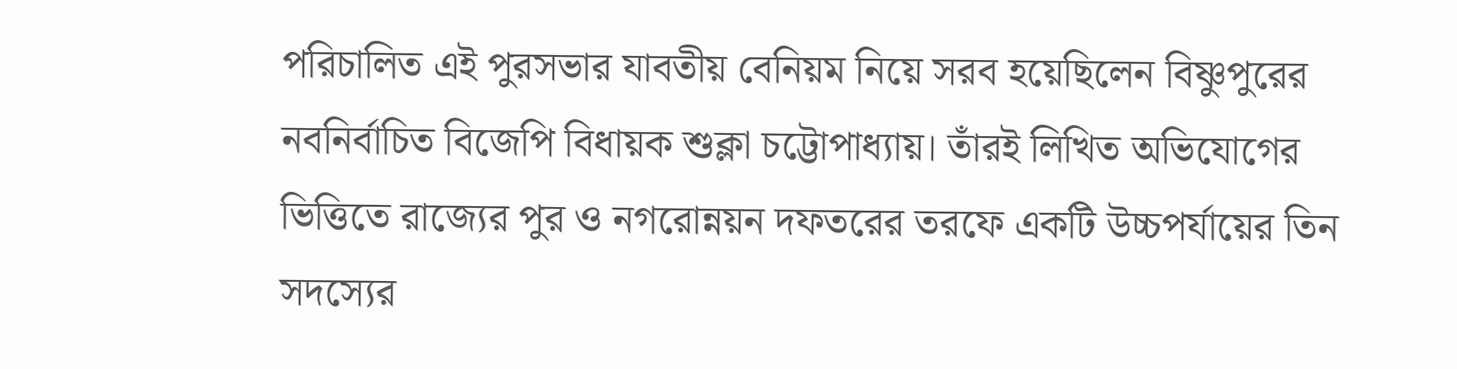পরিচালিত এই পুরসভার যাবতীয় বেনিয়ম নিয়ে সরব হয়েছিলেন বিষ্ণুপুরের নবনির্বাচিত বিজেপি বিধায়ক শুক্লা চট্টোপাধ্যায়। তাঁরই লিখিত অভিযোগের ভিত্তিতে রাজ্যের পুর ও নগরোন্নয়ন দফতরের তরফে একটি উচ্চপর্যায়ের তিন সদস্যের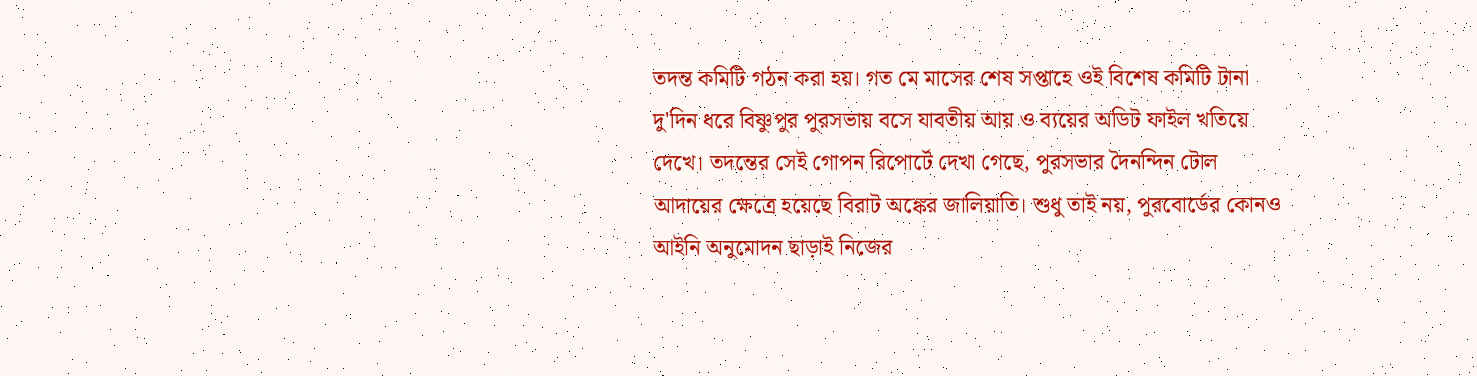তদন্ত কমিটি গঠন করা হয়। গত মে মাসের শেষ সপ্তাহে ওই বিশেষ কমিটি টানা দু'দিন ধরে বিষ্ণুপুর পুরসভায় বসে যাবতীয় আয় ও ব্যয়ের অডিট ফাইল খতিয়ে দেখে। তদন্তের সেই গোপন রিপোর্টে দেখা গেছে, পুরসভার দৈনন্দিন টোল আদায়ের ক্ষেত্রে হয়েছে বিরাট অঙ্কের জালিয়াতি। শুধু তাই নয়, পুরবোর্ডের কোনও আইনি অনুমোদন ছাড়াই নিজের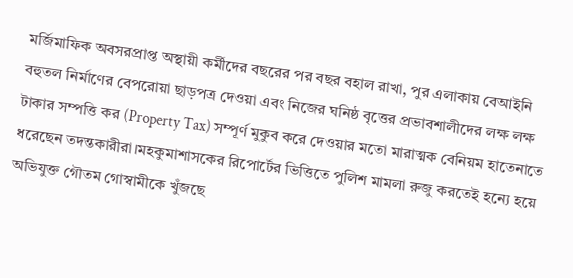মর্জিমাফিক অবসরপ্রাপ্ত অস্থায়ী কর্মীদের বছরের পর বছর বহাল রাখা, পুর এলাকায় বেআইনি বহুতল নির্মাণের বেপরোয়া ছাড়পত্র দেওয়া এবং নিজের ঘনিষ্ঠ বৃত্তের প্রভাবশালীদের লক্ষ লক্ষ টাকার সম্পত্তি কর (Property Tax) সম্পূর্ণ মুকুব করে দেওয়ার মতো মারাত্মক বেনিয়ম হাতেনাতে ধরেছেন তদন্তকারীরা।মহকুমাশাসকের রিপোর্টের ভিত্তিতে পুলিশ মামলা রুজু করতেই হন্যে হয়ে অভিযুক্ত গৌতম গোস্বামীকে খুঁজছে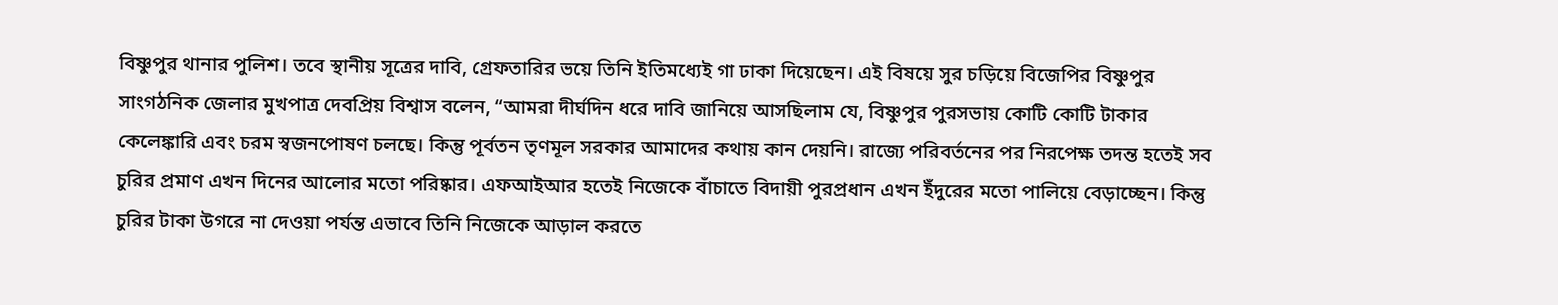বিষ্ণুপুর থানার পুলিশ। তবে স্থানীয় সূত্রের দাবি, গ্রেফতারির ভয়ে তিনি ইতিমধ্যেই গা ঢাকা দিয়েছেন। এই বিষয়ে সুর চড়িয়ে বিজেপির বিষ্ণুপুর সাংগঠনিক জেলার মুখপাত্র দেবপ্রিয় বিশ্বাস বলেন, “আমরা দীর্ঘদিন ধরে দাবি জানিয়ে আসছিলাম যে, বিষ্ণুপুর পুরসভায় কোটি কোটি টাকার কেলেঙ্কারি এবং চরম স্বজনপোষণ চলছে। কিন্তু পূর্বতন তৃণমূল সরকার আমাদের কথায় কান দেয়নি। রাজ্যে পরিবর্তনের পর নিরপেক্ষ তদন্ত হতেই সব চুরির প্রমাণ এখন দিনের আলোর মতো পরিষ্কার। এফআইআর হতেই নিজেকে বাঁচাতে বিদায়ী পুরপ্রধান এখন ইঁদুরের মতো পালিয়ে বেড়াচ্ছেন। কিন্তু চুরির টাকা উগরে না দেওয়া পর্যন্ত এভাবে তিনি নিজেকে আড়াল করতে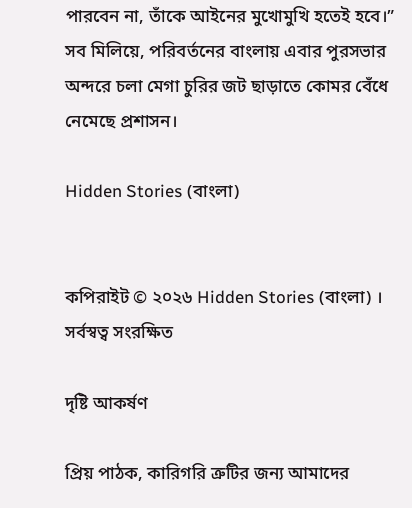পারবেন না, তাঁকে আইনের মুখোমুখি হতেই হবে।” সব মিলিয়ে, পরিবর্তনের বাংলায় এবার পুরসভার অন্দরে চলা মেগা চুরির জট ছাড়াতে কোমর বেঁধে নেমেছে প্রশাসন।

Hidden Stories (বাংলা)


কপিরাইট © ২০২৬ Hidden Stories (বাংলা) । সর্বস্বত্ব সংরক্ষিত

দৃষ্টি আকর্ষণ

প্রিয় পাঠক, কারিগরি ত্রুটির জন্য আমাদের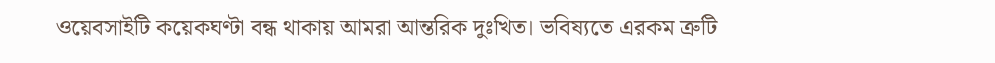ওয়েবসাইটি কয়েকঘণ্টা বন্ধ থাকায় আমরা আন্তরিক দুঃখিত। ভবিষ্যতে এরকম ত্রুটি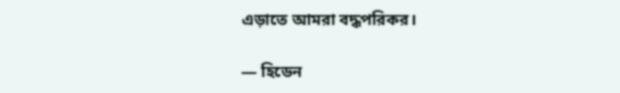এড়াতে আমরা বদ্ধপরিকর।

— হিডেন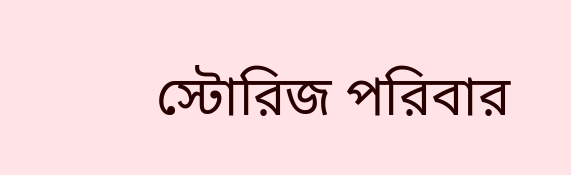স্টোরিজ পরিবার